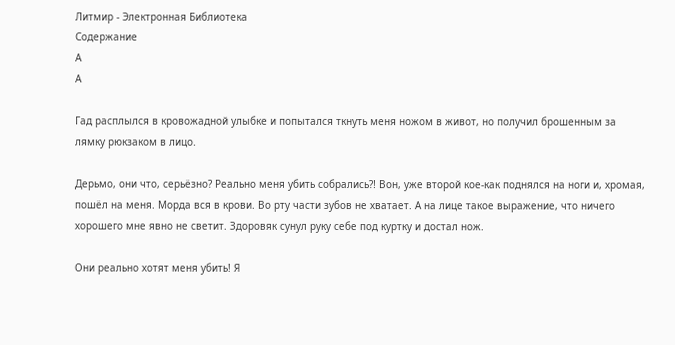Литмир - Электронная Библиотека
Содержание
A
A

Гад расплылся в кровожадной улыбке и попытался ткнуть меня ножом в живот, но получил брошенным за лямку рюкзаком в лицо.

Дерьмо, они что, серьёзно? Реально меня убить собрались⁈ Вон, уже второй кое-как поднялся на ноги и, хромая, пошёл на меня. Морда вся в крови. Во рту части зубов не хватает. А на лице такое выражение, что ничего хорошего мне явно не светит. Здоровяк сунул руку себе под куртку и достал нож.

Они реально хотят меня убить! Я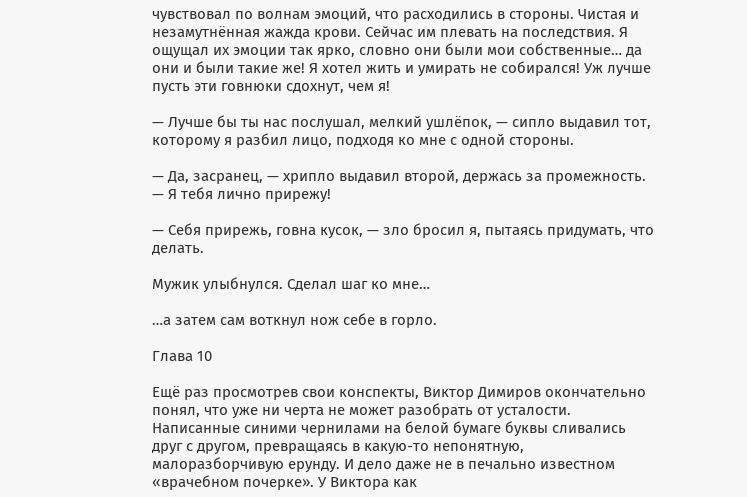чувствовал по волнам эмоций, что расходились в стороны. Чистая и незамутнённая жажда крови. Сейчас им плевать на последствия. Я ощущал их эмоции так ярко, словно они были мои собственные… да они и были такие же! Я хотел жить и умирать не собирался! Уж лучше пусть эти говнюки сдохнут, чем я!

— Лучше бы ты нас послушал, мелкий ушлёпок, — сипло выдавил тот, которому я разбил лицо, подходя ко мне с одной стороны.

— Да, засранец, — хрипло выдавил второй, держась за промежность. — Я тебя лично прирежу!

— Себя прирежь, говна кусок, — зло бросил я, пытаясь придумать, что делать.

Мужик улыбнулся. Сделал шаг ко мне…

…а затем сам воткнул нож себе в горло.

Глава 10

Ещё раз просмотрев свои конспекты, Виктор Димиров окончательно понял, что уже ни черта не может разобрать от усталости. Написанные синими чернилами на белой бумаге буквы сливались друг с другом, превращаясь в какую-то непонятную, малоразборчивую ерунду. И дело даже не в печально известном «врачебном почерке». У Виктора как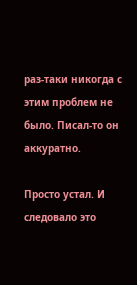раз-таки никогда с этим проблем не было. Писал-то он аккуратно.

Просто устал. И следовало это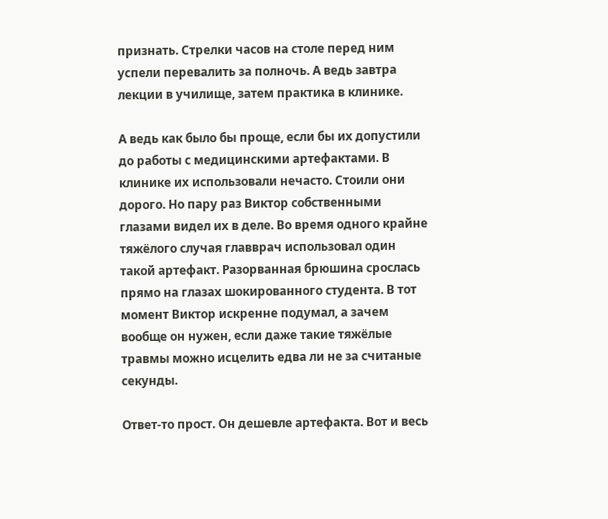признать. Стрелки часов на столе перед ним успели перевалить за полночь. А ведь завтра лекции в училище, затем практика в клинике.

А ведь как было бы проще, если бы их допустили до работы с медицинскими артефактами. В клинике их использовали нечасто. Стоили они дорого. Но пару раз Виктор собственными глазами видел их в деле. Во время одного крайне тяжёлого случая главврач использовал один такой артефакт. Разорванная брюшина срослась прямо на глазах шокированного студента. В тот момент Виктор искренне подумал, а зачем вообще он нужен, если даже такие тяжёлые травмы можно исцелить едва ли не за считаные секунды.

Ответ-то прост. Он дешевле артефакта. Вот и весь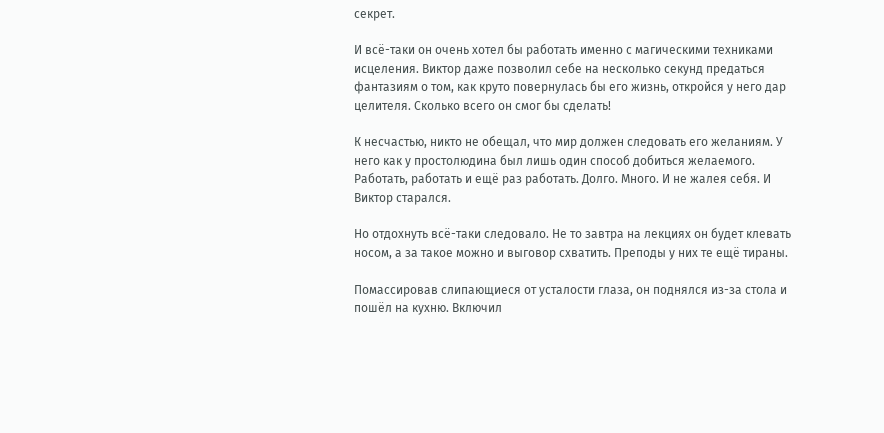секрет.

И всё-таки он очень хотел бы работать именно с магическими техниками исцеления. Виктор даже позволил себе на несколько секунд предаться фантазиям о том, как круто повернулась бы его жизнь, откройся у него дар целителя. Сколько всего он смог бы сделать!

К несчастью, никто не обещал, что мир должен следовать его желаниям. У него как у простолюдина был лишь один способ добиться желаемого. Работать, работать и ещё раз работать. Долго. Много. И не жалея себя. И Виктор старался.

Но отдохнуть всё-таки следовало. Не то завтра на лекциях он будет клевать носом, а за такое можно и выговор схватить. Преподы у них те ещё тираны.

Помассировав слипающиеся от усталости глаза, он поднялся из-за стола и пошёл на кухню. Включил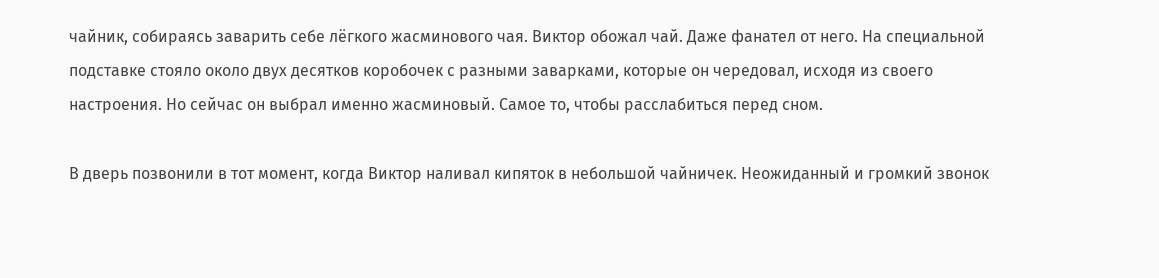чайник, собираясь заварить себе лёгкого жасминового чая. Виктор обожал чай. Даже фанател от него. На специальной подставке стояло около двух десятков коробочек с разными заварками, которые он чередовал, исходя из своего настроения. Но сейчас он выбрал именно жасминовый. Самое то, чтобы расслабиться перед сном.

В дверь позвонили в тот момент, когда Виктор наливал кипяток в небольшой чайничек. Неожиданный и громкий звонок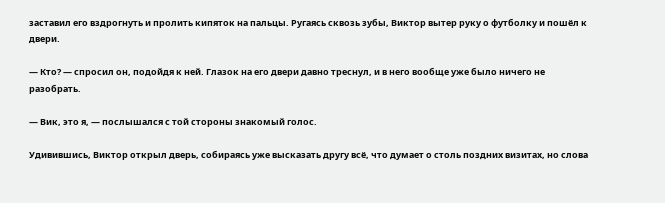заставил его вздрогнуть и пролить кипяток на пальцы. Ругаясь сквозь зубы, Виктор вытер руку о футболку и пошёл к двери.

— Кто? — спросил он, подойдя к ней. Глазок на его двери давно треснул, и в него вообще уже было ничего не разобрать.

— Вик, это я, — послышался с той стороны знакомый голос.

Удивившись, Виктор открыл дверь, собираясь уже высказать другу всё, что думает о столь поздних визитах, но слова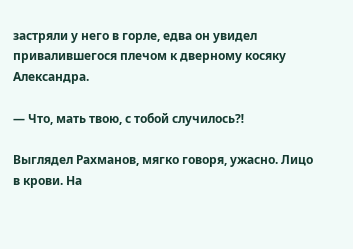застряли у него в горле, едва он увидел привалившегося плечом к дверному косяку Александра.

— Что, мать твою, с тобой случилось⁈

Выглядел Рахманов, мягко говоря, ужасно. Лицо в крови. На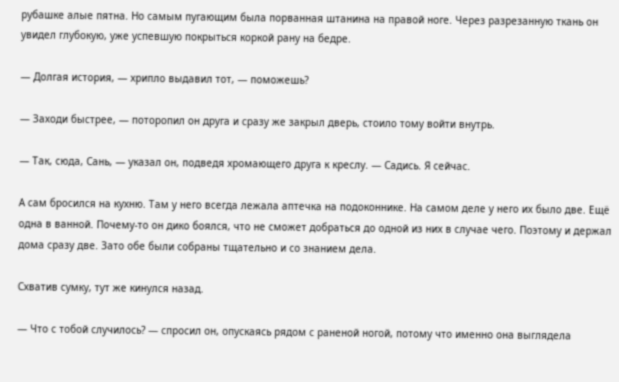рубашке алые пятна. Но самым пугающим была порванная штанина на правой ноге. Через разрезанную ткань он увидел глубокую, уже успевшую покрыться коркой рану на бедре.

— Долгая история, — хрипло выдавил тот, — поможешь?

— Заходи быстрее, — поторопил он друга и сразу же закрыл дверь, стоило тому войти внутрь.

— Так, сюда, Сань, — указал он, подведя хромающего друга к креслу. — Садись. Я сейчас.

А сам бросился на кухню. Там у него всегда лежала аптечка на подоконнике. На самом деле у него их было две. Ещё одна в ванной. Почему-то он дико боялся, что не сможет добраться до одной из них в случае чего. Поэтому и держал дома сразу две. Зато обе были собраны тщательно и со знанием дела.

Схватив сумку, тут же кинулся назад.

— Что с тобой случилось? — спросил он, опускаясь рядом с раненой ногой, потому что именно она выглядела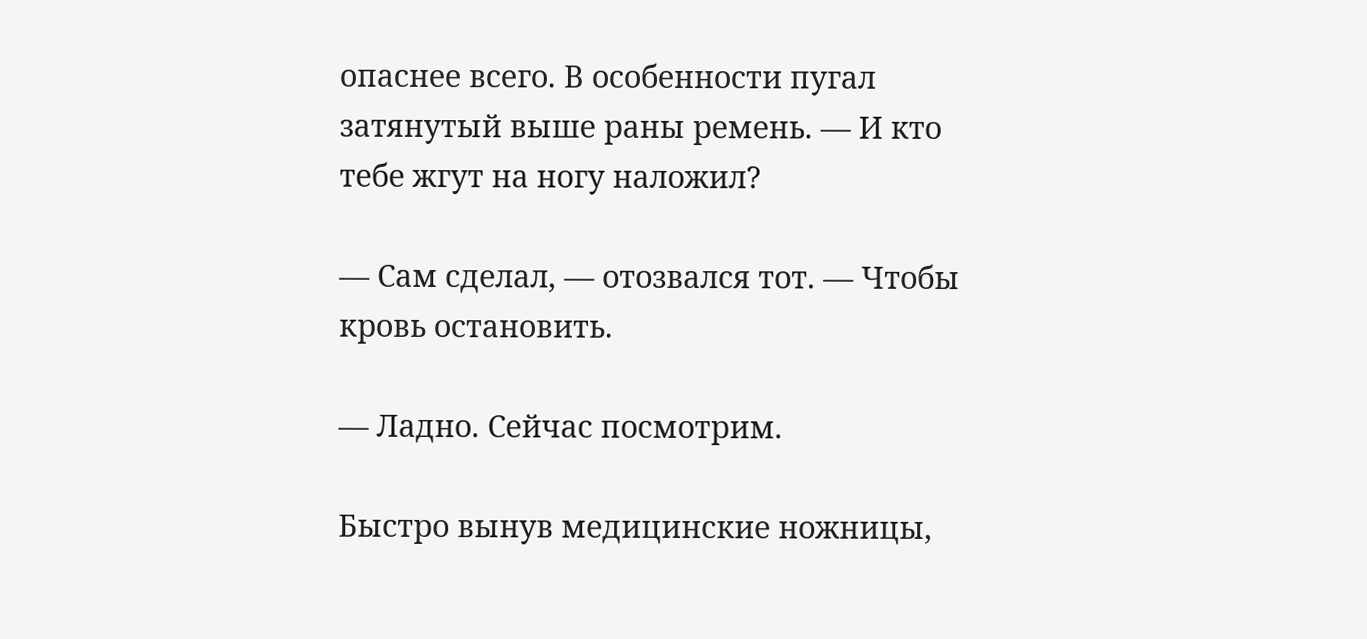опаснее всего. В особенности пугал затянутый выше раны ремень. — И кто тебе жгут на ногу наложил?

— Сам сделал, — отозвался тот. — Чтобы кровь остановить.

— Ладно. Сейчас посмотрим.

Быстро вынув медицинские ножницы,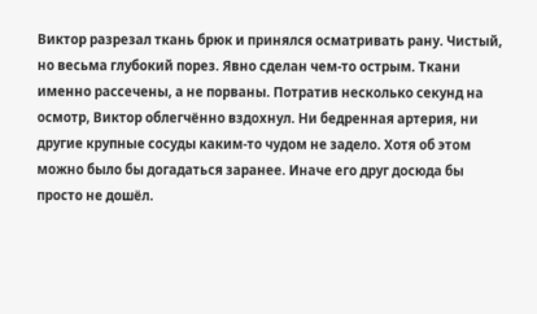Виктор разрезал ткань брюк и принялся осматривать рану. Чистый, но весьма глубокий порез. Явно сделан чем-то острым. Ткани именно рассечены, а не порваны. Потратив несколько секунд на осмотр, Виктор облегчённо вздохнул. Ни бедренная артерия, ни другие крупные сосуды каким-то чудом не задело. Хотя об этом можно было бы догадаться заранее. Иначе его друг досюда бы просто не дошёл.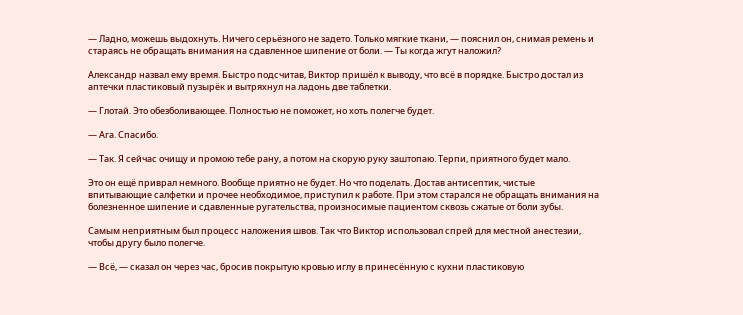— Ладно, можешь выдохнуть. Ничего серьёзного не задето. Только мягкие ткани, — пояснил он, снимая ремень и стараясь не обращать внимания на сдавленное шипение от боли. — Ты когда жгут наложил?

Александр назвал ему время. Быстро подсчитав, Виктор пришёл к выводу, что всё в порядке. Быстро достал из аптечки пластиковый пузырёк и вытряхнул на ладонь две таблетки.

— Глотай. Это обезболивающее. Полностью не поможет, но хоть полегче будет.

— Ага. Спасибо.

— Так. Я сейчас очищу и промою тебе рану, а потом на скорую руку заштопаю. Терпи, приятного будет мало.

Это он ещё приврал немного. Вообще приятно не будет. Но что поделать. Достав антисептик, чистые впитывающие салфетки и прочее необходимое, приступил к работе. При этом старался не обращать внимания на болезненное шипение и сдавленные ругательства, произносимые пациентом сквозь сжатые от боли зубы.

Самым неприятным был процесс наложения швов. Так что Виктор использовал спрей для местной анестезии, чтобы другу было полегче.

— Всё, — сказал он через час, бросив покрытую кровью иглу в принесённую с кухни пластиковую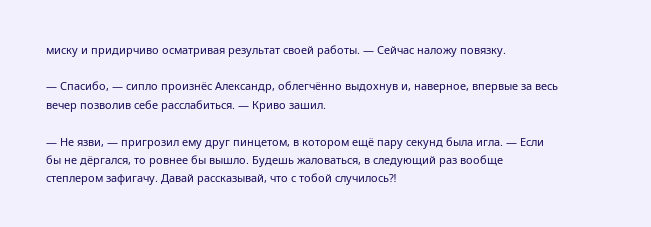миску и придирчиво осматривая результат своей работы. — Сейчас наложу повязку.

— Спасибо, — сипло произнёс Александр, облегчённо выдохнув и, наверное, впервые за весь вечер позволив себе расслабиться. — Криво зашил.

— Не язви, — пригрозил ему друг пинцетом, в котором ещё пару секунд была игла. — Если бы не дёргался, то ровнее бы вышло. Будешь жаловаться, в следующий раз вообще степлером зафигачу. Давай рассказывай, что с тобой случилось⁈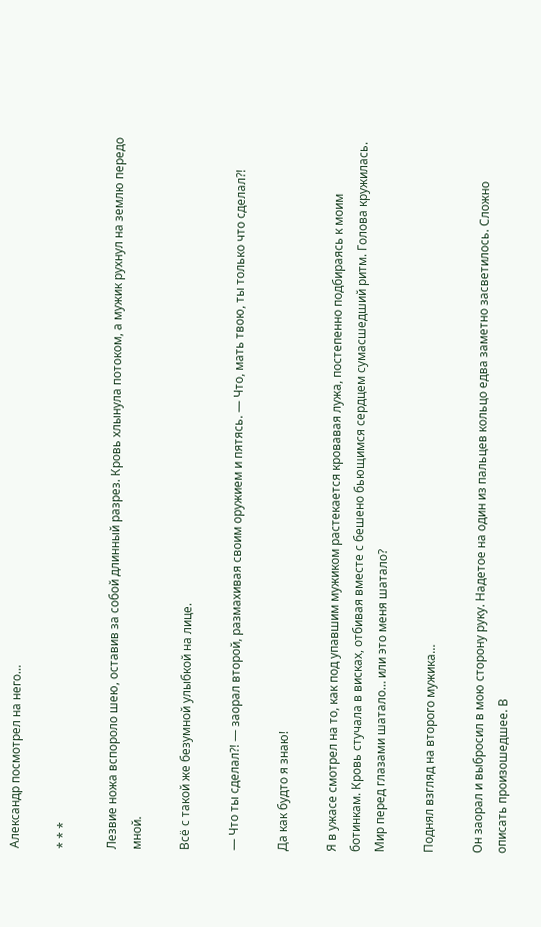Александр посмотрел на него…

* * *

Лезвие ножа вспороло шею, оставив за собой длинный разрез. Кровь хлынула потоком, а мужик рухнул на землю передо мной.

Всё с такой же безумной улыбкой на лице.

— Что ты сделал⁈ — заорал второй, размахивая своим оружием и пятясь. — Что, мать твою, ты только что сделал⁈

Да как будто я знаю!

Я в ужасе смотрел на то, как под упавшим мужиком растекается кровавая лужа, постепенно подбираясь к моим ботинкам. Кровь стучала в висках, отбивая вместе с бешено бьющимся сердцем сумасшедший ритм. Голова кружилась. Мир перед глазами шатало… или это меня шатало?

Поднял взгляд на второго мужика…

Он заорал и выбросил в мою сторону руку. Надетое на один из пальцев кольцо едва заметно засветилось. Сложно описать произошедшее. В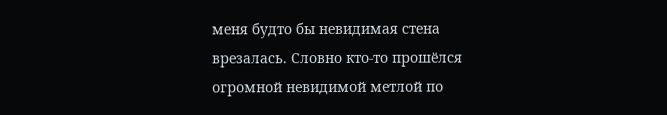меня будто бы невидимая стена врезалась. Словно кто-то прошёлся огромной невидимой метлой по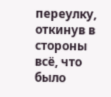переулку, откинув в стороны всё, что было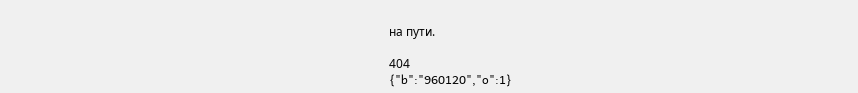на пути.

404
{"b":"960120","o":1}